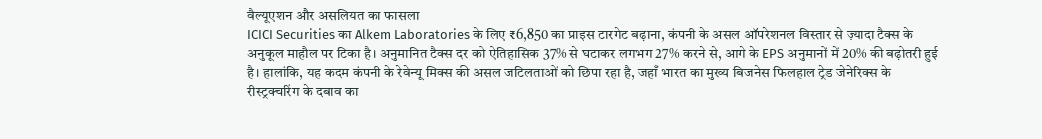वैल्यूएशन और असलियत का फासला
ICICI Securities का Alkem Laboratories के लिए ₹6,850 का प्राइस टारगेट बढ़ाना, कंपनी के असल ऑपरेशनल विस्तार से ज़्यादा टैक्स के अनुकूल माहौल पर टिका है। अनुमानित टैक्स दर को ऐतिहासिक 37% से घटाकर लगभग 27% करने से, आगे के EPS अनुमानों में 20% की बढ़ोतरी हुई है। हालांकि, यह कदम कंपनी के रेवेन्यू मिक्स की असल जटिलताओं को छिपा रहा है, जहाँ भारत का मुख्य बिजनेस फिलहाल ट्रेड जेनेरिक्स के रीस्ट्रक्चरिंग के दबाव का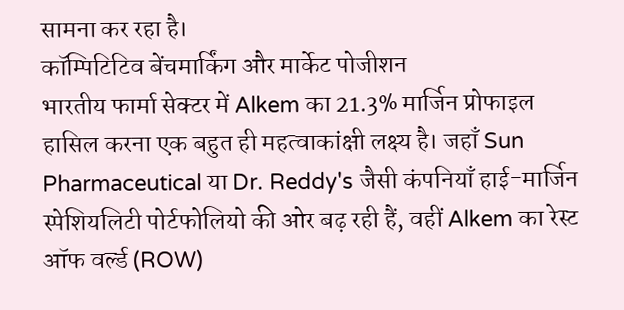सामना कर रहा है।
कॉम्पिटिटिव बेंचमार्किंग और मार्केट पोजीशन
भारतीय फार्मा सेक्टर में Alkem का 21.3% मार्जिन प्रोफाइल हासिल करना एक बहुत ही महत्वाकांक्षी लक्ष्य है। जहाँ Sun Pharmaceutical या Dr. Reddy's जैसी कंपनियाँ हाई-मार्जिन स्पेशियलिटी पोर्टफोलियो की ओर बढ़ रही हैं, वहीं Alkem का रेस्ट ऑफ वर्ल्ड (ROW)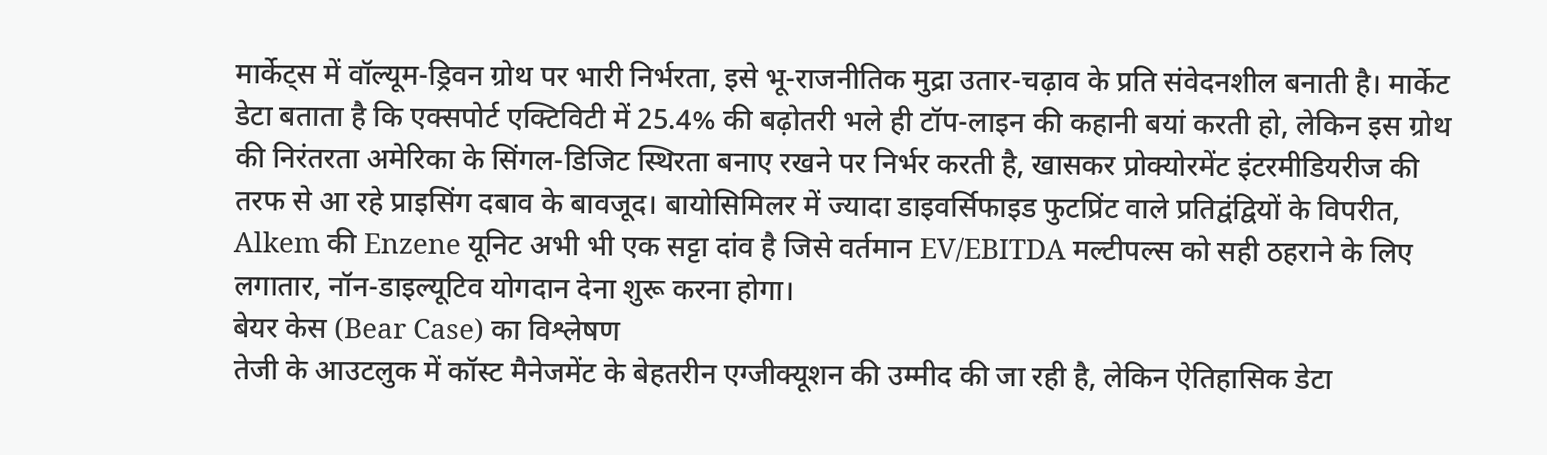मार्केट्स में वॉल्यूम-ड्रिवन ग्रोथ पर भारी निर्भरता, इसे भू-राजनीतिक मुद्रा उतार-चढ़ाव के प्रति संवेदनशील बनाती है। मार्केट डेटा बताता है कि एक्सपोर्ट एक्टिविटी में 25.4% की बढ़ोतरी भले ही टॉप-लाइन की कहानी बयां करती हो, लेकिन इस ग्रोथ की निरंतरता अमेरिका के सिंगल-डिजिट स्थिरता बनाए रखने पर निर्भर करती है, खासकर प्रोक्योरमेंट इंटरमीडियरीज की तरफ से आ रहे प्राइसिंग दबाव के बावजूद। बायोसिमिलर में ज्यादा डाइवर्सिफाइड फुटप्रिंट वाले प्रतिद्वंद्वियों के विपरीत, Alkem की Enzene यूनिट अभी भी एक सट्टा दांव है जिसे वर्तमान EV/EBITDA मल्टीपल्स को सही ठहराने के लिए लगातार, नॉन-डाइल्यूटिव योगदान देना शुरू करना होगा।
बेयर केस (Bear Case) का विश्लेषण
तेजी के आउटलुक में कॉस्ट मैनेजमेंट के बेहतरीन एग्जीक्यूशन की उम्मीद की जा रही है, लेकिन ऐतिहासिक डेटा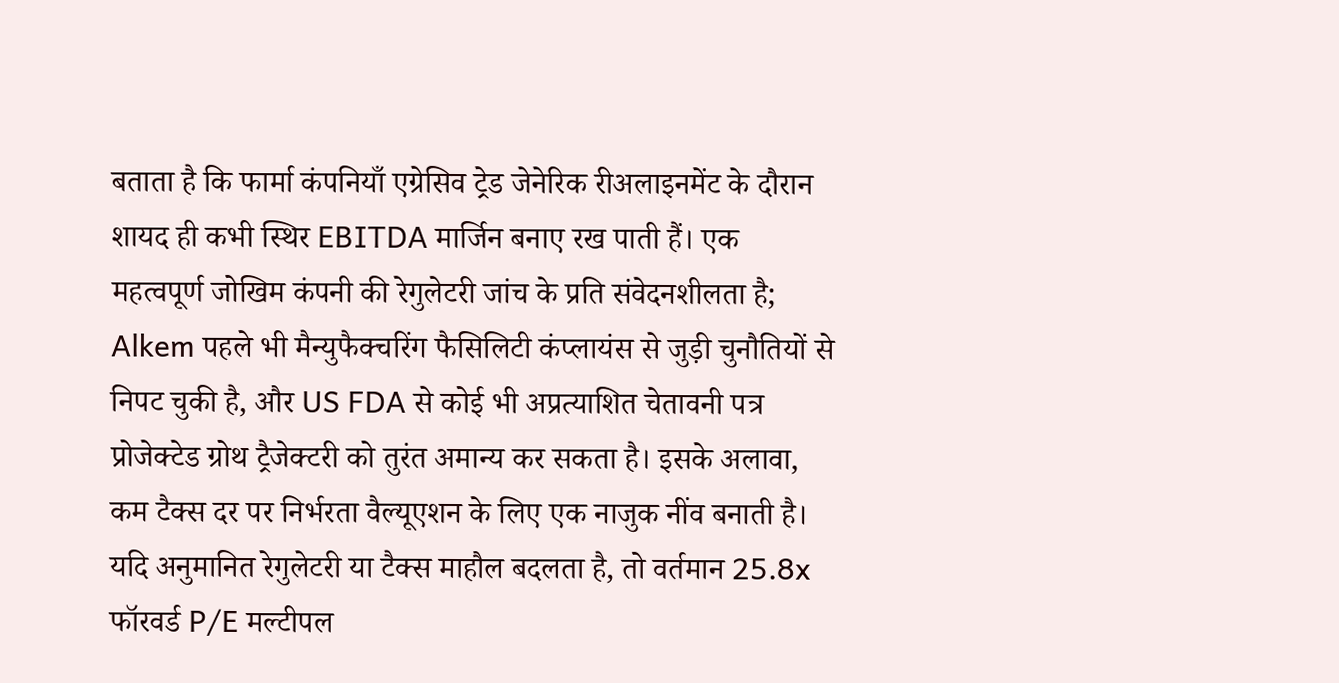बताता है कि फार्मा कंपनियाँ एग्रेसिव ट्रेड जेनेरिक रीअलाइनमेंट के दौरान शायद ही कभी स्थिर EBITDA मार्जिन बनाए रख पाती हैं। एक महत्वपूर्ण जोखिम कंपनी की रेगुलेटरी जांच के प्रति संवेदनशीलता है; Alkem पहले भी मैन्युफैक्चरिंग फैसिलिटी कंप्लायंस से जुड़ी चुनौतियों से निपट चुकी है, और US FDA से कोई भी अप्रत्याशित चेतावनी पत्र प्रोजेक्टेड ग्रोथ ट्रैजेक्टरी को तुरंत अमान्य कर सकता है। इसके अलावा, कम टैक्स दर पर निर्भरता वैल्यूएशन के लिए एक नाजुक नींव बनाती है। यदि अनुमानित रेगुलेटरी या टैक्स माहौल बदलता है, तो वर्तमान 25.8x फॉरवर्ड P/E मल्टीपल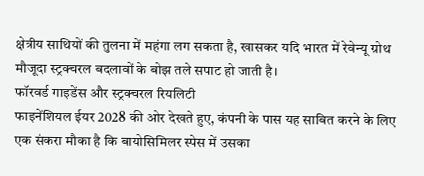क्षेत्रीय साथियों की तुलना में महंगा लग सकता है, खासकर यदि भारत में रेवेन्यू ग्रोथ मौजूदा स्ट्रक्चरल बदलावों के बोझ तले सपाट हो जाती है।
फॉरवर्ड गाइडेंस और स्ट्रक्चरल रियलिटी
फाइनेंशियल ईयर 2028 की ओर देखते हुए, कंपनी के पास यह साबित करने के लिए एक संकरा मौका है कि बायोसिमिलर स्पेस में उसका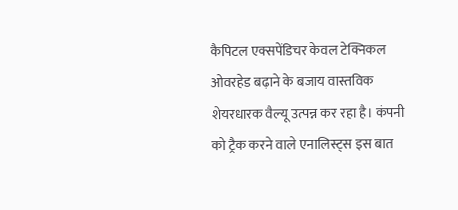कैपिटल एक्सपेंडिचर केवल टेक्निकल ओवरहेड बढ़ाने के बजाय वास्तविक शेयरधारक वैल्यू उत्पन्न कर रहा है। कंपनी को ट्रैक करने वाले एनालिस्ट्स इस बात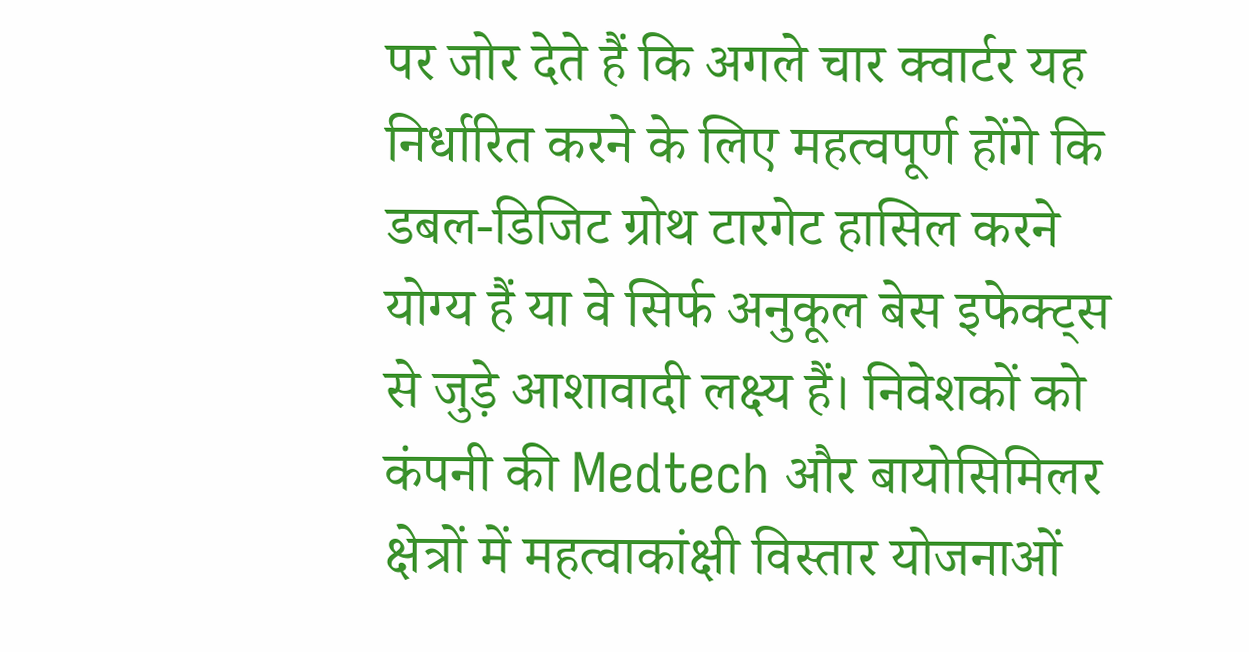पर जोर देते हैं कि अगले चार क्वार्टर यह निर्धारित करने के लिए महत्वपूर्ण होंगे कि डबल-डिजिट ग्रोथ टारगेट हासिल करने योग्य हैं या वे सिर्फ अनुकूल बेस इफेक्ट्स से जुड़े आशावादी लक्ष्य हैं। निवेशकों को कंपनी की Medtech और बायोसिमिलर क्षेत्रों में महत्वाकांक्षी विस्तार योजनाओं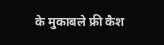के मुकाबले फ्री कैश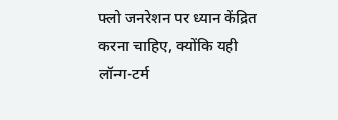फ्लो जनरेशन पर ध्यान केंद्रित करना चाहिए, क्योंकि यही लॉन्ग-टर्म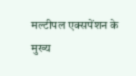मल्टीपल एक्सपेंशन के मुख्य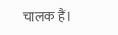चालक हैं।